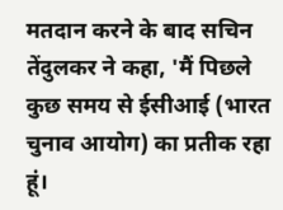मतदान करने के बाद सचिन तेंदुलकर ने कहा, 'मैं पिछले कुछ समय से ईसीआई (भारत चुनाव आयोग) का प्रतीक रहा हूं।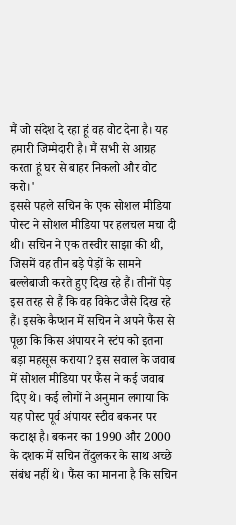मैं जो संदेश दे रहा हूं वह वोट देना है। यह हमारी जिम्मेदारी है। मैं सभी से आग्रह करता हूं घर से बाहर निकलो और वोट करो।'
इससे पहले सचिन के एक सोशल मीडिया पोस्ट ने सोशल मीडिया पर हलचल मचा दी थी। सचिन ने एक तस्वीर साझा की थी, जिसमें वह तीन बड़े पेड़ों के सामने बल्लेबाजी करते हुए दिख रहे हैं। तीनों पेड़ इस तरह से हैं कि वह विकेट जैसे दिख रहे हैं। इसके कैप्शन में सचिन ने अपने फैंस से पूछा कि किस अंपायर ने स्टंप को इतना बड़ा महसूस कराया? इस सवाल के जवाब में सोशल मीडिया पर फैंस ने कई जवाब दिए थे। कई लोगों ने अनुमान लगाया कि यह पोस्ट पूर्व अंपायर स्टीव बकनर पर कटाक्ष है। बकनर का 1990 और 2000 के दशक में सचिन तेंदुलकर के साथ अच्छे संबंध नहीं थे। फैंस का मानना है कि सचिन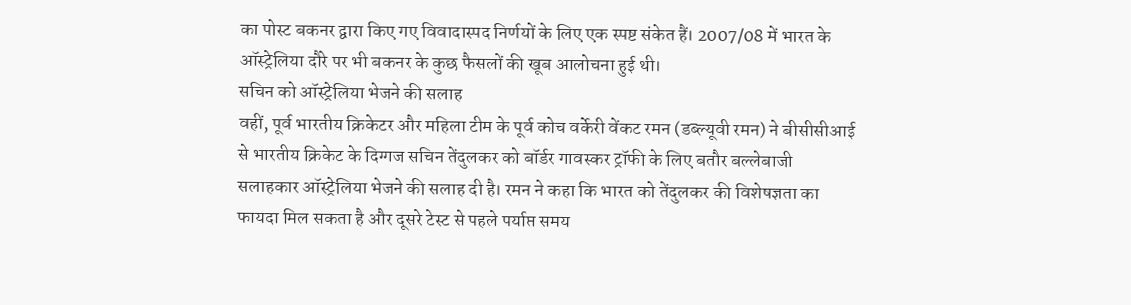का पोस्ट बकनर द्वारा किए गए विवादास्पद निर्णयों के लिए एक स्पष्ट संकेत हैं। 2007/08 में भारत के ऑस्ट्रेलिया दौरे पर भी बकनर के कुछ फैसलों की खूब आलोचना हुई थी।
सचिन को ऑस्ट्रेलिया भेजने की सलाह
वहीं, पूर्व भारतीय क्रिकेटर और महिला टीम के पूर्व कोच वर्केरी वेंकट रमन (डब्ल्यूवी रमन) ने बीसीसीआई से भारतीय क्रिकेट के दिग्गज सचिन तेंदुलकर को बॉर्डर गावस्कर ट्रॉफी के लिए बतौर बल्लेबाजी सलाहकार ऑस्ट्रेलिया भेजने की सलाह दी है। रमन ने कहा कि भारत को तेंदुलकर की विशेषज्ञता का फायदा मिल सकता है और दूसरे टेस्ट से पहले पर्याप्त समय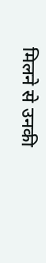मिलने से उनकी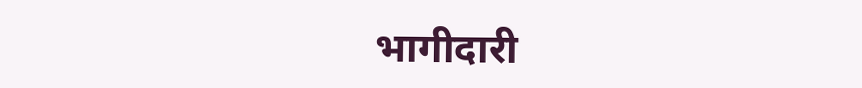भागीदारी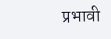प्रभावी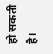हो सकती है।